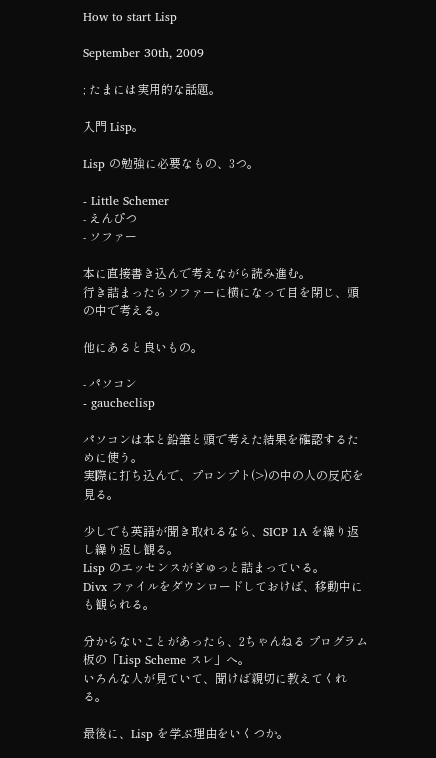How to start Lisp

September 30th, 2009

; たまには実用的な話題。

入門 Lisp。

Lisp の勉強に必要なもの、3つ。

- Little Schemer
- えんぴつ
- ソファー

本に直接書き込んで考えながら読み進む。
行き詰まったらソファーに横になって目を閉じ、頭の中で考える。

他にあると良いもの。

- パソコン
- gaucheclisp

パソコンは本と鉛筆と頭で考えた結果を確認するために使う。
実際に打ち込んで、プロンプト(>)の中の人の反応を見る。

少しでも英語が聞き取れるなら、SICP 1A を繰り返し繰り返し観る。
Lisp のエッセンスがぎゅっと詰まっている。
Divx ファイルをダウンロードしておけば、移動中にも観られる。

分からないことがあったら、2ちゃんねる プログラム板の「Lisp Scheme スレ」へ。
いろんな人が見ていて、聞けば親切に教えてくれる。

最後に、Lisp を学ぶ理由をいくつか。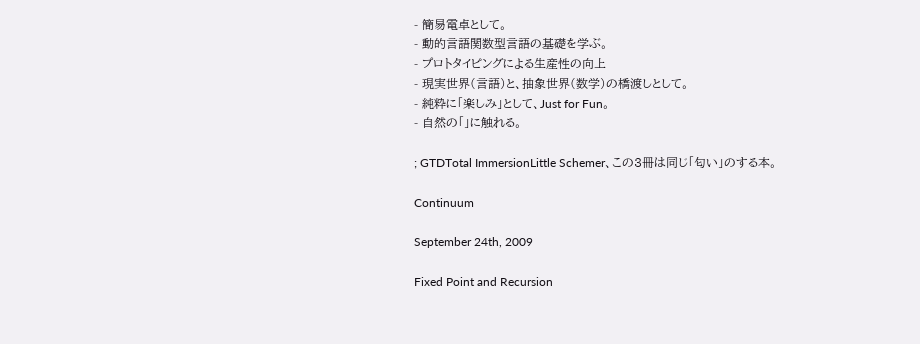- 簡易電卓として。
- 動的言語関数型言語の基礎を学ぶ。
- プロトタイピングによる生産性の向上
- 現実世界(言語)と、抽象世界(数学)の橋渡しとして。
- 純粋に「楽しみ」として、Just for Fun。
- 自然の「」に触れる。

; GTDTotal ImmersionLittle Schemer、この3冊は同じ「匂い」のする本。

Continuum

September 24th, 2009

Fixed Point and Recursion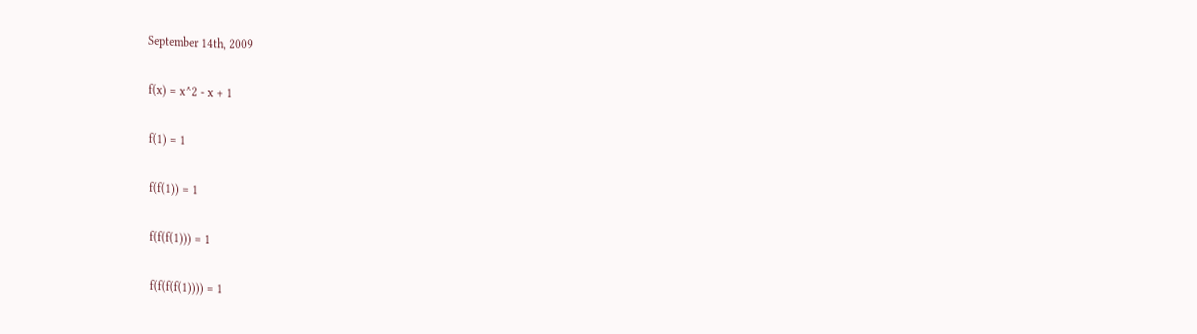September 14th, 2009

f(x) = x^2 - x + 1

f(1) = 1

f(f(1)) = 1

f(f(f(1))) = 1

f(f(f(f(1)))) = 1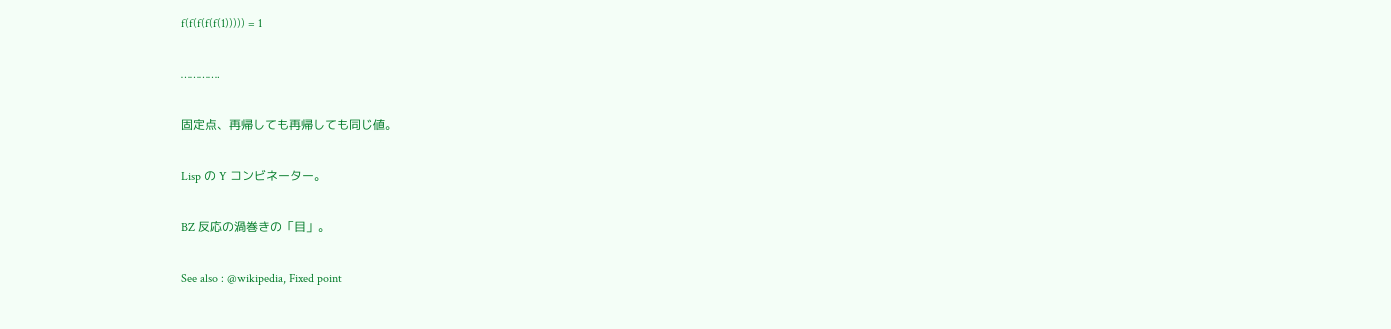f(f(f(f(f(1))))) = 1

………….

固定点、再帰しても再帰しても同じ値。

Lisp の Y コンビネーター。

BZ 反応の渦巻きの「目」。

See also : @wikipedia, Fixed point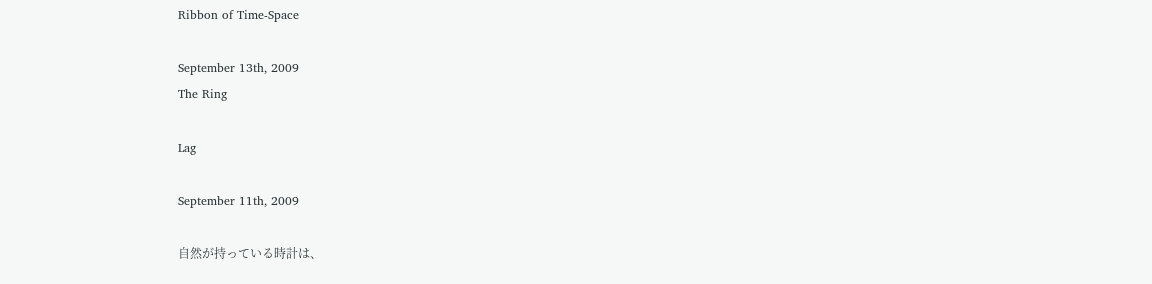Ribbon of Time-Space

September 13th, 2009
The Ring

Lag

September 11th, 2009

自然が持っている時計は、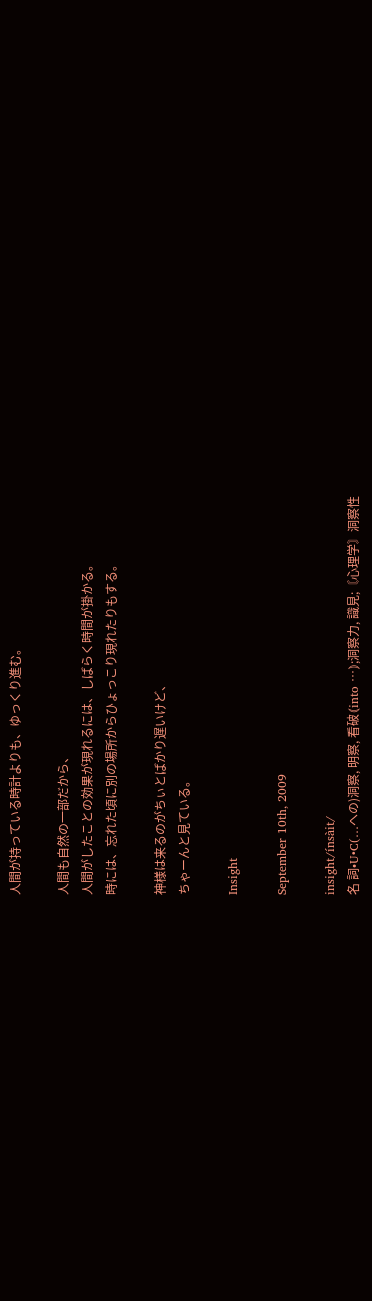人間が持っている時計よりも、ゆっくり進む。

人間も自然の一部だから、
人間がしたことの効果が現れるには、しばらく時間が掛かる。
時には、忘れた頃に別の場所からひょっこり現れたりもする。

神様は来るのがちぃとばかり遅いけど、
ちゃーんと見ている。

Insight

September 10th, 2009

insight/ínsàit/
名 詞•U•C(…への)洞察, 明察, 看破⦅into …⦆;洞察力, 識見;〘心理学〙洞察性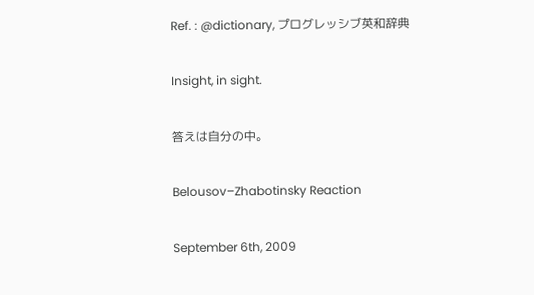Ref. : @dictionary, プログレッシブ英和辞典

Insight, in sight.

答えは自分の中。

Belousov–Zhabotinsky Reaction

September 6th, 2009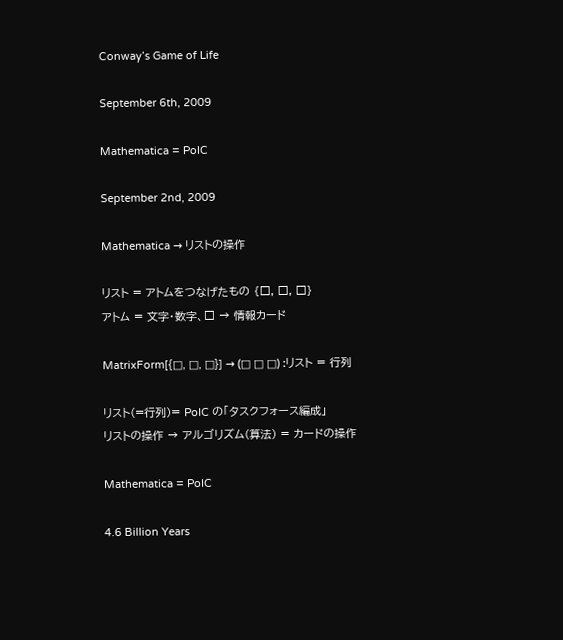Conway’s Game of Life

September 6th, 2009

Mathematica = PoIC

September 2nd, 2009

Mathematica → リストの操作

リスト = アトムをつなげたもの {□, □, □}
アトム = 文字・数字、□ → 情報カード

MatrixForm[{□, □, □}] → (□ □ □) :リスト = 行列

リスト(=行列)= PoIC の「タスクフォース編成」
リストの操作 → アルゴリズム(算法) = カードの操作

Mathematica = PoIC

4.6 Billion Years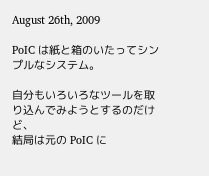August 26th, 2009

PoIC は紙と箱のいたってシンプルなシステム。

自分もいろいろなツールを取り込んでみようとするのだけど、
結局は元の PoIC に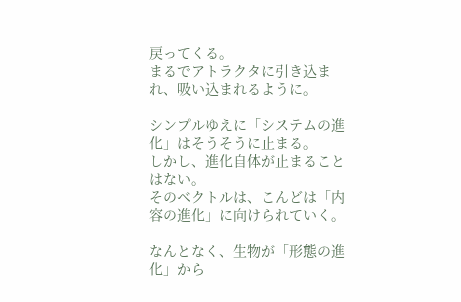戻ってくる。
まるでアトラクタに引き込まれ、吸い込まれるように。

シンプルゆえに「システムの進化」はそうそうに止まる。
しかし、進化自体が止まることはない。
そのベクトルは、こんどは「内容の進化」に向けられていく。

なんとなく、生物が「形態の進化」から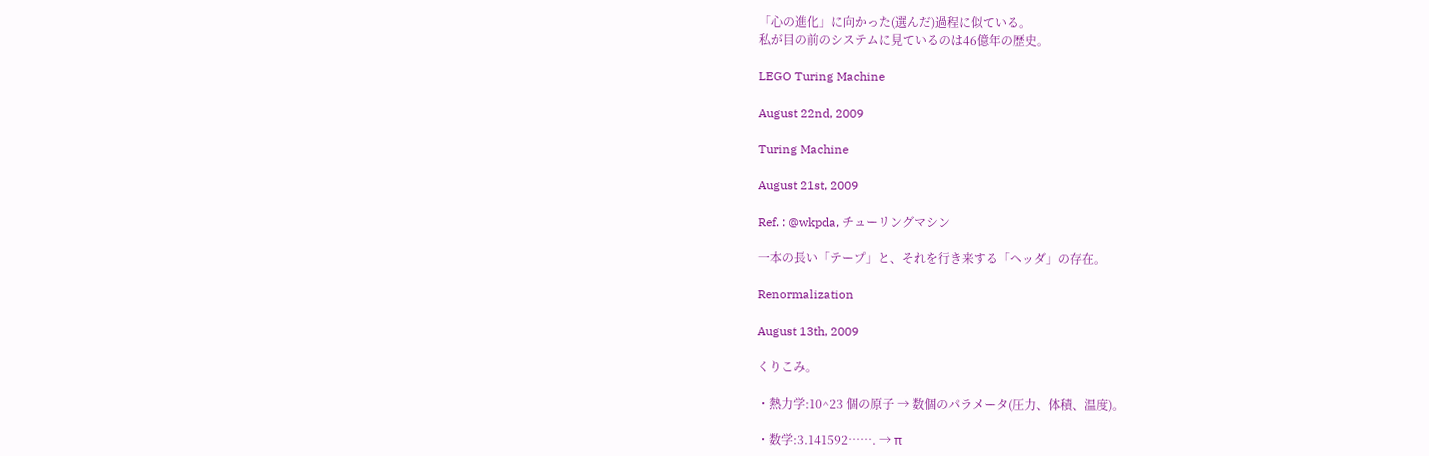「心の進化」に向かった(選んだ)過程に似ている。
私が目の前のシステムに見ているのは46億年の歴史。

LEGO Turing Machine

August 22nd, 2009

Turing Machine

August 21st, 2009

Ref. : @wkpda, チューリングマシン

一本の長い「テープ」と、それを行き来する「ヘッダ」の存在。

Renormalization

August 13th, 2009

くりこみ。

・熱力学:10^23 個の原子 → 数個のパラメータ(圧力、体積、温度)。

・数学:3.141592……. → π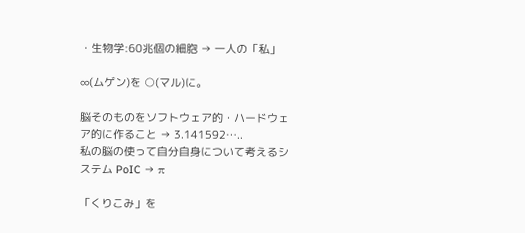・生物学:60兆個の細胞 → 一人の「私」

∞(ムゲン)を ○(マル)に。

脳そのものをソフトウェア的・ハードウェア的に作ること → 3.141592…..
私の脳の使って自分自身について考えるシステム PoIC → π

「くりこみ」を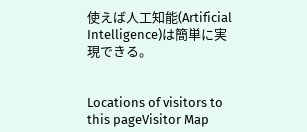使えば人工知能(Artificial Intelligence)は簡単に実現できる。


Locations of visitors to this pageVisitor Map